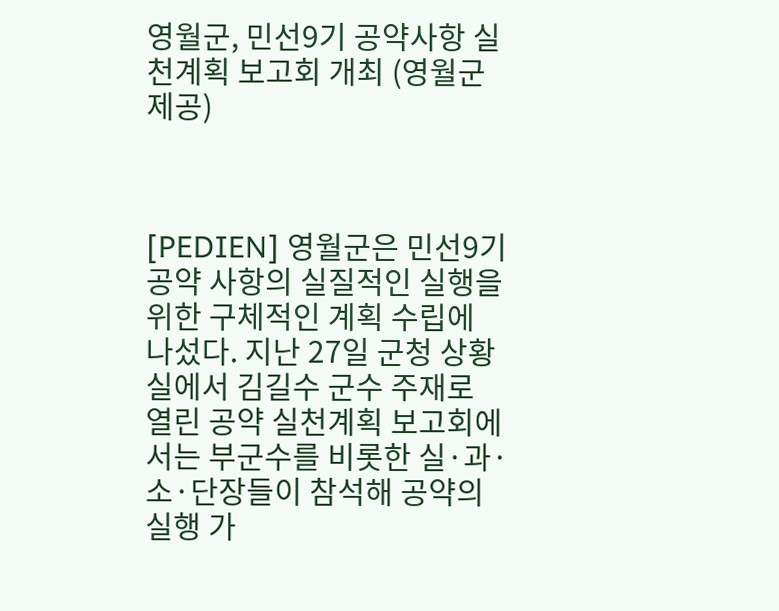영월군, 민선9기 공약사항 실천계획 보고회 개최 (영월군 제공)



[PEDIEN] 영월군은 민선9기 공약 사항의 실질적인 실행을 위한 구체적인 계획 수립에 나섰다. 지난 27일 군청 상황실에서 김길수 군수 주재로 열린 공약 실천계획 보고회에서는 부군수를 비롯한 실·과·소·단장들이 참석해 공약의 실행 가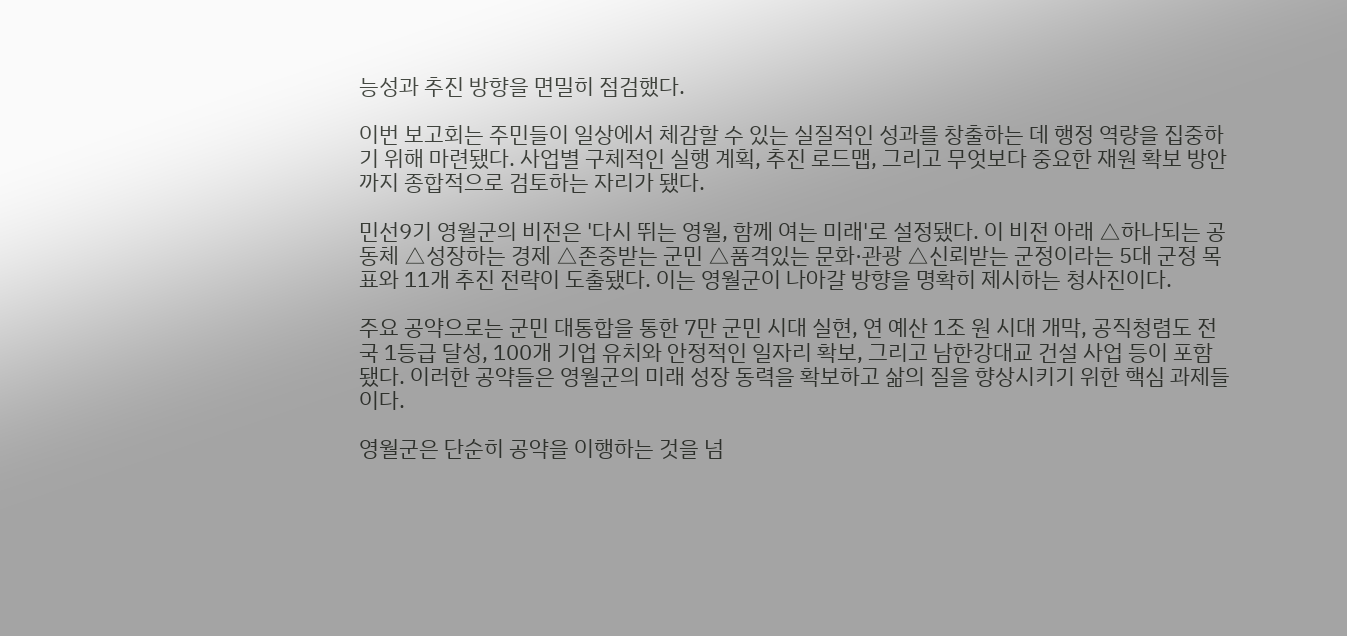능성과 추진 방향을 면밀히 점검했다.

이번 보고회는 주민들이 일상에서 체감할 수 있는 실질적인 성과를 창출하는 데 행정 역량을 집중하기 위해 마련됐다. 사업별 구체적인 실행 계획, 추진 로드맵, 그리고 무엇보다 중요한 재원 확보 방안까지 종합적으로 검토하는 자리가 됐다.

민선9기 영월군의 비전은 '다시 뛰는 영월, 함께 여는 미래'로 설정됐다. 이 비전 아래 △하나되는 공동체 △성장하는 경제 △존중받는 군민 △품격있는 문화·관광 △신뢰받는 군정이라는 5대 군정 목표와 11개 추진 전략이 도출됐다. 이는 영월군이 나아갈 방향을 명확히 제시하는 청사진이다.

주요 공약으로는 군민 대통합을 통한 7만 군민 시대 실현, 연 예산 1조 원 시대 개막, 공직청렴도 전국 1등급 달성, 100개 기업 유치와 안정적인 일자리 확보, 그리고 남한강대교 건설 사업 등이 포함됐다. 이러한 공약들은 영월군의 미래 성장 동력을 확보하고 삶의 질을 향상시키기 위한 핵심 과제들이다.

영월군은 단순히 공약을 이행하는 것을 넘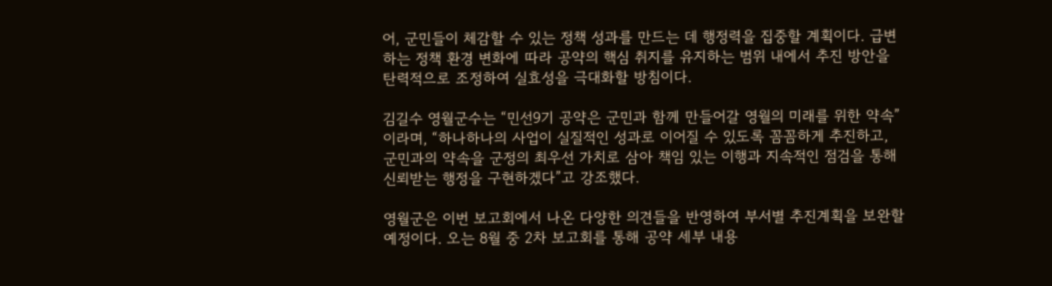어, 군민들이 체감할 수 있는 정책 성과를 만드는 데 행정력을 집중할 계획이다. 급변하는 정책 환경 변화에 따라 공약의 핵심 취지를 유지하는 범위 내에서 추진 방안을 탄력적으로 조정하여 실효성을 극대화할 방침이다.

김길수 영월군수는 “민선9기 공약은 군민과 함께 만들어갈 영월의 미래를 위한 약속”이라며, “하나하나의 사업이 실질적인 성과로 이어질 수 있도록 꼼꼼하게 추진하고, 군민과의 약속을 군정의 최우선 가치로 삼아 책임 있는 이행과 지속적인 점검을 통해 신뢰받는 행정을 구현하겠다”고 강조했다.

영월군은 이번 보고회에서 나온 다양한 의견들을 반영하여 부서별 추진계획을 보완할 예정이다. 오는 8월 중 2차 보고회를 통해 공약 세부 내용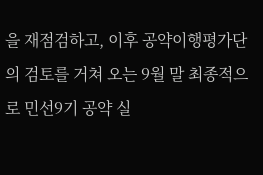을 재점검하고, 이후 공약이행평가단의 검토를 거쳐 오는 9월 말 최종적으로 민선9기 공약 실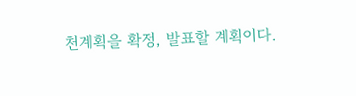천계획을 확정, 발표할 계획이다.